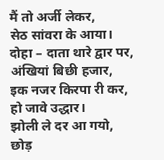मैं तो अर्जी लेकर,
सेठ सांवरा के आया।
दोहा – दाता थारे द्वार पर,
अंखियां बिछी हजार,
इक नजर किरपा री कर,
हो जावे उद्धार।
झोली ले दर आ गयो,
छोड़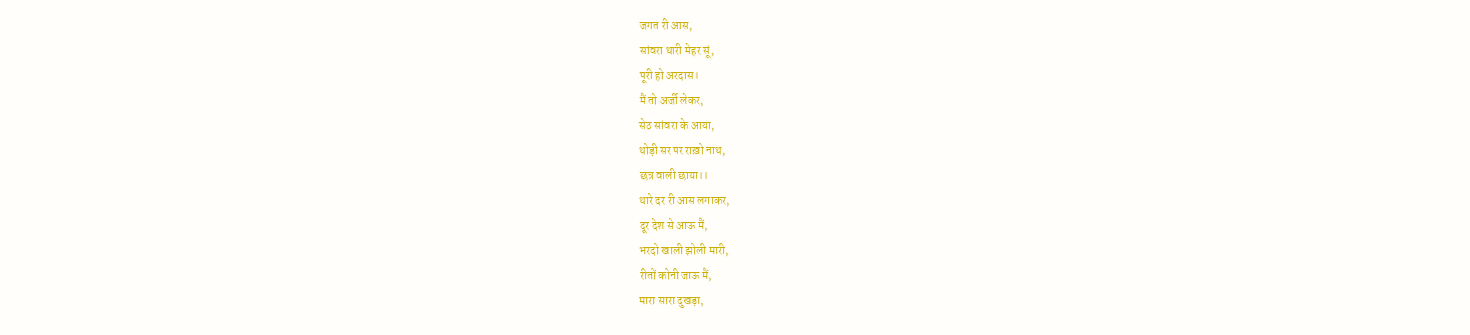जगत री आस,
सांवरा थारी मेहर सूं,
पूरी हो अरदास।
मैं तो अर्जी लेकर,
सेठ सांवरा के आया,
थोड़ी सर पर राख़ो नाथ,
छत्र वाली छाया।।
थारे दर री आस लगाकर,
दूर देश से आऊ मैं,
भरदो खाली झोली मारी,
रीतों कोनी जाऊ मैं,
मारा सारा दुखड़ा,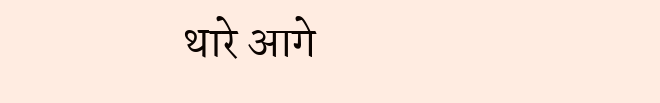थारे आगे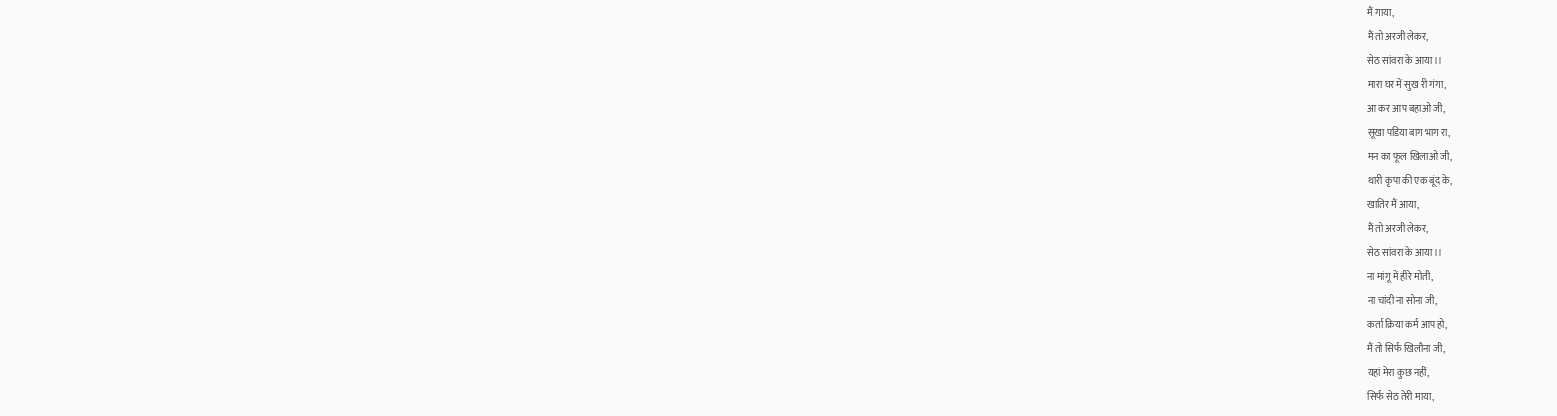मैं गाया,
मैं तो अरजी लेकर,
सेठ सांवरा के आया।।
मारा घर में सुख री गंगा,
आ कर आप बहाओ जी,
सूखा पडिया बाग भाग रा,
मन का फूल खिलाओ जी,
थारी कृपा की एक बूंद के,
खातिर मैं आया,
मैं तो अरजी लेकर,
सेठ सांवरा के आया।।
ना मांगू में हीरे मोती,
ना चांदी ना सोना जी,
कर्ता क्रिया कर्म आप हो,
मैं तो सिर्फ खिलौना जी,
यहां मेरा कुछ नहीं,
सिर्फ सेठ तेरी माया,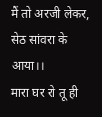मैं तो अरजी लेकर,
सेठ सांवरा के आया।।
मारा घर रो तू ही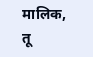मालिक,
तू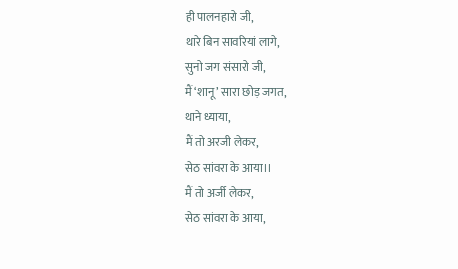ही पालनहारो जी,
थारे बिन सावरियां लागे,
सुनो जग संसारो जी,
मैं ‘शानू’ सारा छोड़ जगत,
थाने ध्याया,
मैं तो अरजी लेकर,
सेठ सांवरा के आया।।
मैं तो अर्जी लेकर,
सेठ सांवरा के आया,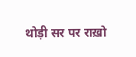थोड़ी सर पर राख़ो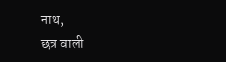नाथ,
छत्र वाली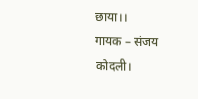छाया।।
गायक – संजय कोदली।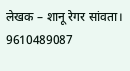लेखक – शानू रेगर सांवता।
9610489087